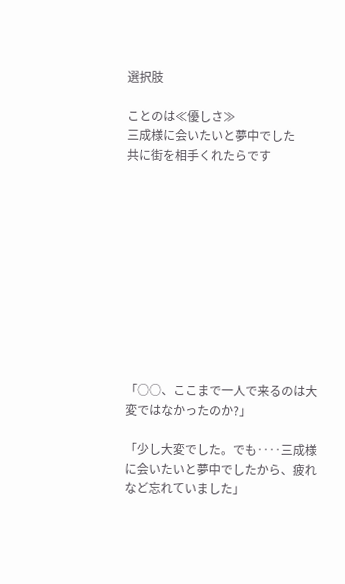選択肢

ことのは≪優しさ≫
三成様に会いたいと夢中でした
共に街を相手くれたらです











「○○、ここまで一人で来るのは大変ではなかったのか?」

「少し大変でした。でも‥‥三成様に会いたいと夢中でしたから、疲れなど忘れていました」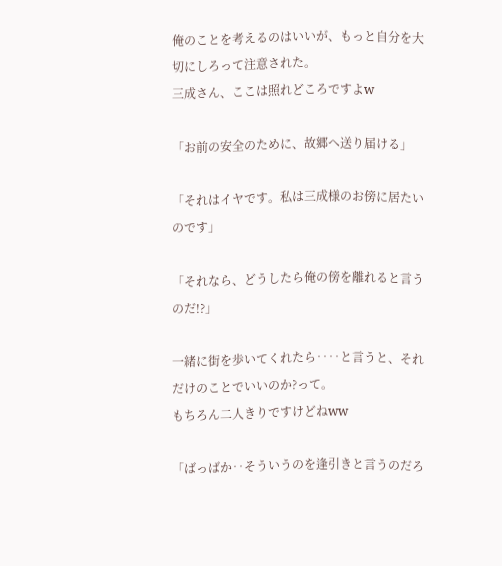俺のことを考えるのはいいが、もっと自分を大切にしろって注意された。
三成さん、ここは照れどころですよw

「お前の安全のために、故郷へ送り届ける」

「それはイヤです。私は三成様のお傍に居たいのです」

「それなら、どうしたら俺の傍を離れると言うのだ!?」

一緒に街を歩いてくれたら‥‥と言うと、それだけのことでいいのか?って。
もちろん二人きりですけどねww

「ばっばか‥そういうのを逢引きと言うのだろ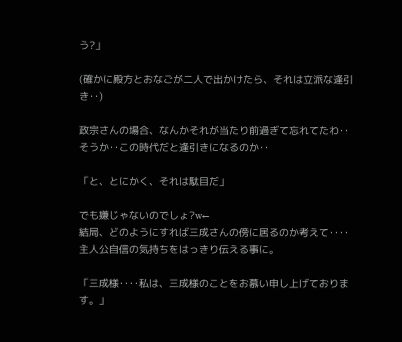う?」

(確かに殿方とおなごが二人で出かけたら、それは立派な逢引き‥)

政宗さんの場合、なんかそれが当たり前過ぎて忘れてたわ‥そうか‥この時代だと逢引きになるのか‥

「と、とにかく、それは駄目だ」

でも嫌じゃないのでしょ?w←
結局、どのようにすれば三成さんの傍に居るのか考えて‥‥主人公自信の気持ちをはっきり伝える事に。

「三成様‥‥私は、三成様のことをお慕い申し上げております。」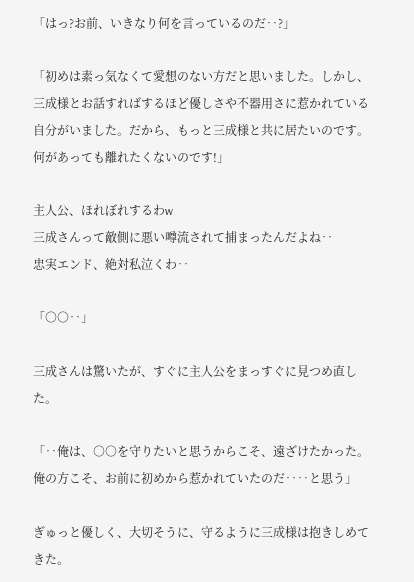「はっ?お前、いきなり何を言っているのだ‥?」

「初めは素っ気なくて愛想のない方だと思いました。しかし、三成様とお話すればするほど優しさや不器用さに惹かれている自分がいました。だから、もっと三成様と共に居たいのです。何があっても離れたくないのです!」

主人公、ほれぼれするわw
三成さんって敵側に悪い噂流されて捕まったんだよね‥
忠実エンド、絶対私泣くわ‥

「○○‥」

三成さんは驚いたが、すぐに主人公をまっすぐに見つめ直した。

「‥俺は、○○を守りたいと思うからこそ、遠ざけたかった。俺の方こそ、お前に初めから惹かれていたのだ‥‥と思う」

ぎゅっと優しく、大切そうに、守るように三成様は抱きしめてきた。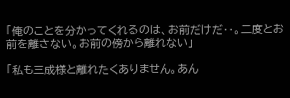「俺のことを分かってくれるのは、お前だけだ‥。二度とお前を離さない。お前の傍から離れない」

「私も三成様と離れたくありません。あん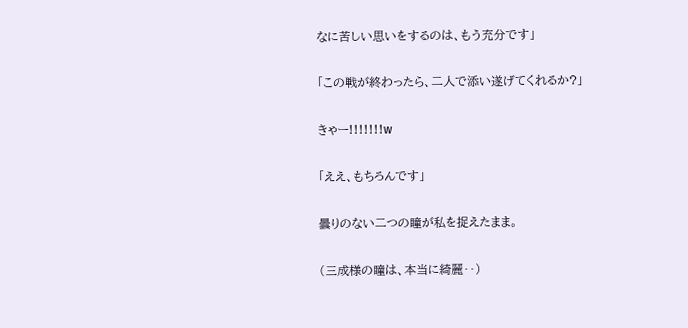なに苦しい思いをするのは、もう充分です」

「この戦が終わったら、二人で添い遂げてくれるか?」

きゃー!!!!!!!w

「ええ、もちろんです」

曇りのない二つの瞳が私を捉えたまま。

(三成様の瞳は、本当に綺麗‥)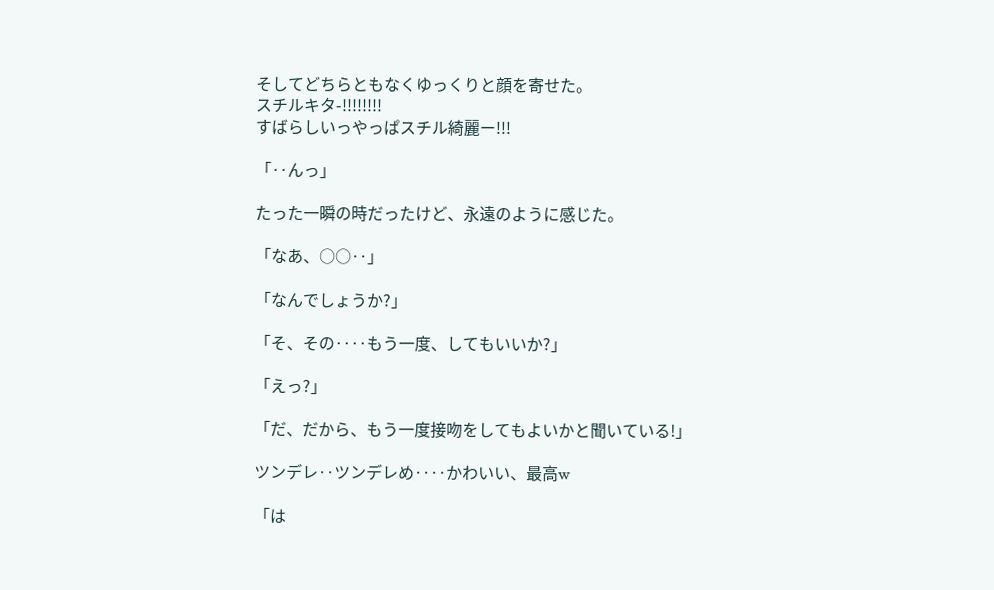そしてどちらともなくゆっくりと顔を寄せた。
スチルキタ-!!!!!!!!
すばらしいっやっぱスチル綺麗ー!!!

「‥んっ」

たった一瞬の時だったけど、永遠のように感じた。

「なあ、○○‥」

「なんでしょうか?」

「そ、その‥‥もう一度、してもいいか?」

「えっ?」

「だ、だから、もう一度接吻をしてもよいかと聞いている!」

ツンデレ‥ツンデレめ‥‥かわいい、最高w

「は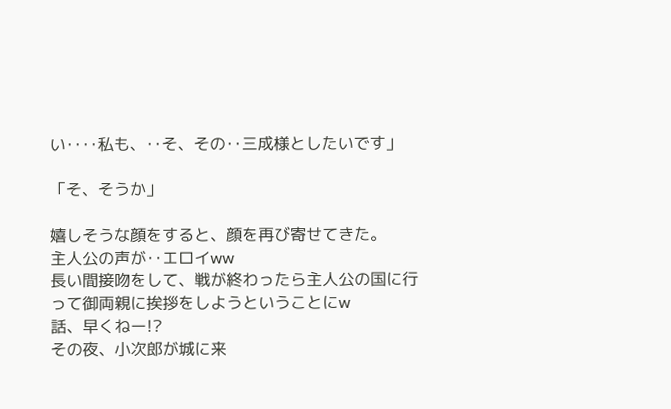い‥‥私も、‥そ、その‥三成様としたいです」

「そ、そうか」

嬉しそうな顔をすると、顔を再び寄せてきた。
主人公の声が‥エロイww
長い間接吻をして、戦が終わったら主人公の国に行って御両親に挨拶をしようということにw
話、早くねー!?
その夜、小次郎が城に来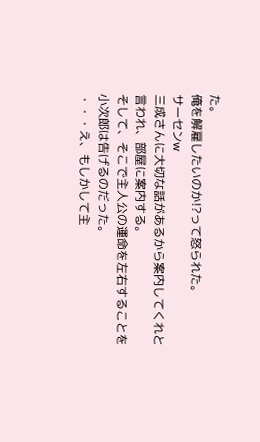た。
俺を解雇したいのか!?って怒られた。
サーセンw
三成さんに大切な話があるから案内してくれと言われ、部屋に案内する。
そして、そこで主人公の運命を左右することを小次郎は告げるのだった。
・・・え、もしかして主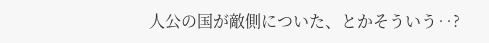人公の国が敵側についた、とかそういう‥?